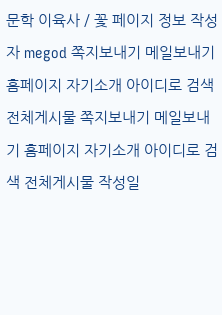문학 이육사 / 꽃 페이지 정보 작성자 megod 쪽지보내기 메일보내기 홈페이지 자기소개 아이디로 검색 전체게시물 쪽지보내기 메일보내기 홈페이지 자기소개 아이디로 검색 전체게시물 작성일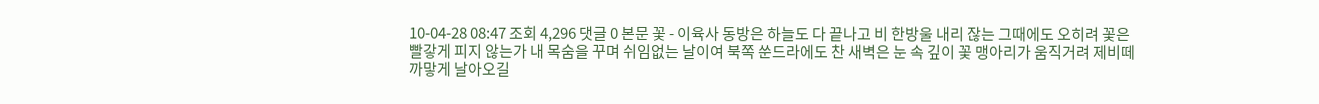10-04-28 08:47 조회 4,296 댓글 0 본문 꽃 - 이육사 동방은 하늘도 다 끝나고 비 한방울 내리 잖는 그때에도 오히려 꽃은 빨갛게 피지 않는가 내 목숨을 꾸며 쉬임없는 날이여 북쪽 쑨드라에도 찬 새벽은 눈 속 깊이 꽃 맹아리가 움직거려 제비떼 까맣게 날아오길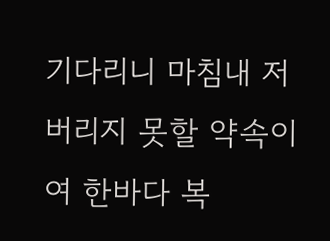기다리니 마침내 저버리지 못할 약속이여 한바다 복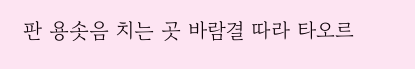판 용솟음 치는 곳 바람결 따라 타오르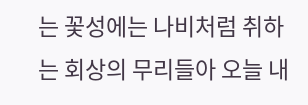는 꽃성에는 나비처럼 취하는 회상의 무리들아 오늘 내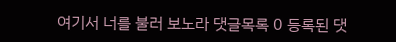여기서 너를 불러 보노라 댓글목록 0 등록된 댓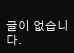글이 없습니다.